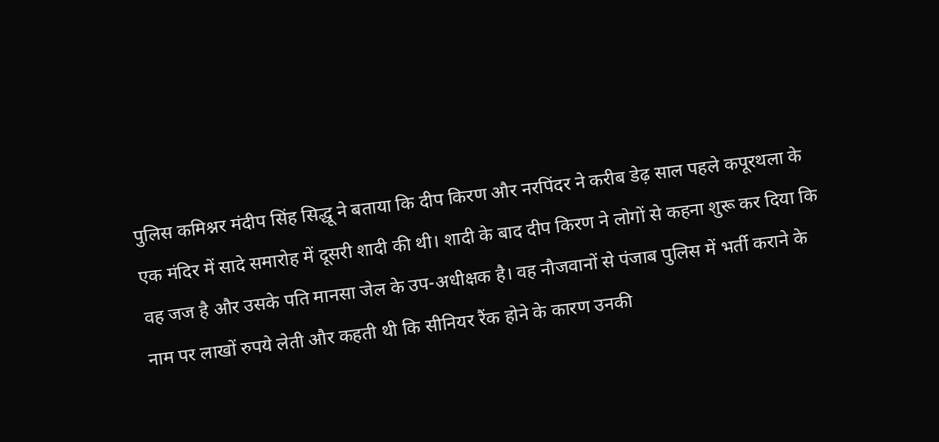पुलिस कमिश्नर मंदीप सिंह सिद्धू ने बताया कि दीप किरण और नरपिंदर ने करीब डेढ़ साल पहले कपूरथला के एक मंदिर में सादे समारोह में दूसरी शादी की थी। शादी के बाद दीप किरण ने लोगों से कहना शुरू कर दिया कि वह जज है और उसके पति मानसा जेल के उप-अधीक्षक है। वह नौजवानों से पंजाब पुलिस में भर्ती कराने के नाम पर लाखों रुपये लेती और कहती थी कि सीनियर रैंक होने के कारण उनकी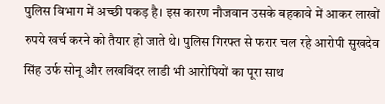पुलिस विभाग में अच्छी पकड़ है। इस कारण नौजवान उसके बहकावे में आकर लाखों रुपये खर्च करने को तैयार हो जाते थे। पुलिस गिरफ्त से फरार चल रहे आरोपी सुखदेव सिंह उर्फ सोनू और लखविंदर लाडी भी आरोपियों का पूरा साथ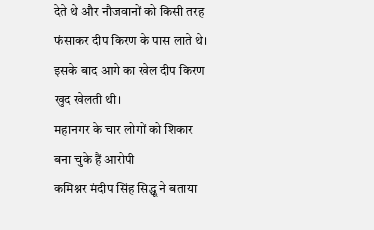देते थे और नौजवानों को किसी तरह फंसाकर दीप किरण के पास लाते थे। इसके बाद आगे का खेल दीप किरण खुद खेलती थी।
महानगर के चार लोगों को शिकार बना चुके हैं आरोपी
कमिश्नर मंदीप सिंह सिद्धू ने बताया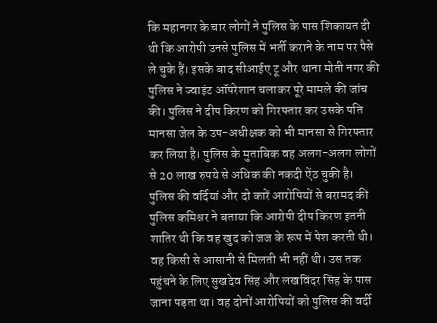कि महानगर के चार लोगों ने पुलिस के पास शिकायत दी थी कि आरोपी उनसे पुलिस में भर्ती कराने के नाम पर पैसे ले चुके हैं। इसके बाद सीआईए टू और थाना मोती नगर की पुलिस ने ज्वाइंट ऑपरेशान चलाकर पूरे मामले की जांच की। पुलिस ने दीप किरण को गिरफ्तार कर उसके पति मानसा जेल के उप-अधीक्षक को भी मानसा से गिरफ्तार कर लिया है। पुलिस के मुताबिक वह अलग-अलग लोगों से 20 लाख रुपये से अधिक की नकदी ऐंठ चुकी है।
पुलिस की वर्दियां और दो कारें आरोपियों से बरामद की
पुलिस कमिश्नर ने बताया कि आरोपी दीप किरण इतनी शातिर थी कि वह खुद को जज के रूप में पेश करती थी। वह किसी से आसानी से मिलती भी नहीं थी। उस तक पहुंचने के लिए सुखदेव सिंह और लखविंदर सिंह के पास जाना पड़ता था। वह दोनों आरोपियों को पुलिस की वर्दी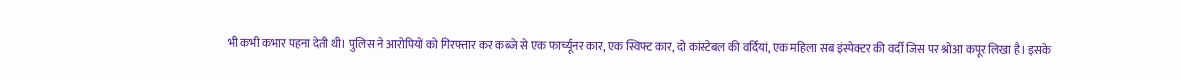भी कभी कभार पहना देती थी। पुलिस ने आरोपियों को गिरफ्तार कर कब्जे से एक फार्च्यूनर कार, एक स्विफ्ट कार, दो कांस्टेबल की वर्दियां, एक महिला सब इंस्पेक्टर की वर्दी जिस पर श्रोआ कपूर लिखा है। इसके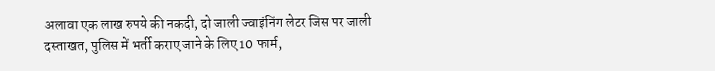अलावा एक लाख रुपये की नकदी, दो जाली ज्वाइंनिंग लेटर जिस पर जाली दस्ताखत, पुलिस में भर्ती कराए जाने के लिए 10 फार्म,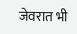जेवरात भी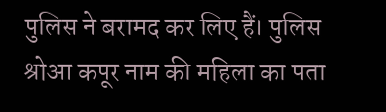पुलिस ने बरामद कर लिए हैं। पुलिस श्रोआ कपूर नाम की महिला का पता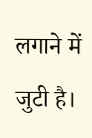लगाने में जुटी है।